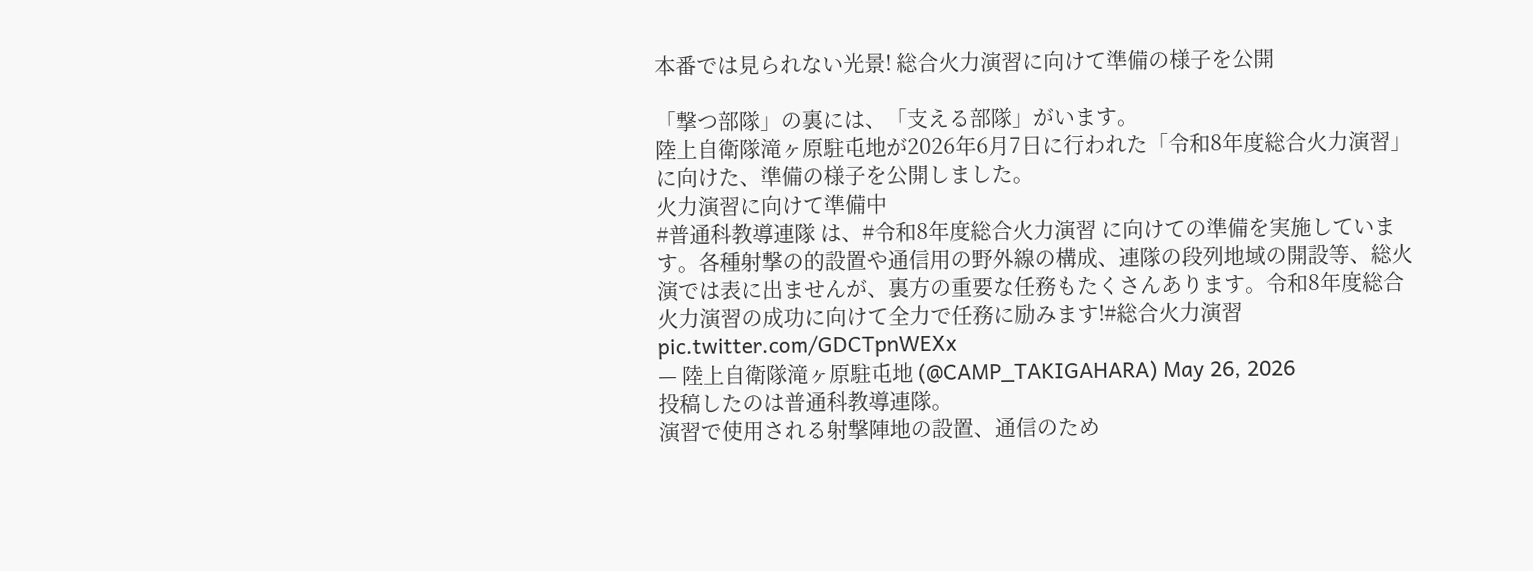本番では見られない光景! 総合火力演習に向けて準備の様子を公開

「撃つ部隊」の裏には、「支える部隊」がいます。
陸上自衛隊滝ヶ原駐屯地が2026年6月7日に行われた「令和8年度総合火力演習」に向けた、準備の様子を公開しました。
火力演習に向けて準備中
#普通科教導連隊 は、#令和8年度総合火力演習 に向けての準備を実施しています。各種射撃の的設置や通信用の野外線の構成、連隊の段列地域の開設等、総火演では表に出ませんが、裏方の重要な任務もたくさんあります。令和8年度総合火力演習の成功に向けて全力で任務に励みます!#総合火力演習 pic.twitter.com/GDCTpnWEXx
— 陸上自衛隊滝ヶ原駐屯地 (@CAMP_TAKIGAHARA) May 26, 2026
投稿したのは普通科教導連隊。
演習で使用される射撃陣地の設置、通信のため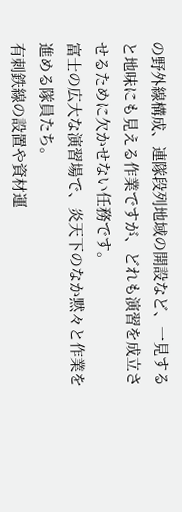の野外線構成、連隊段列地域の開設など、一見すると地味にも見える作業ですが、どれも演習を成立させるために欠かせない任務です。
富士の広大な演習場で、炎天下のなか黙々と作業を進める隊員たち。
有刺鉄線の設置や資材運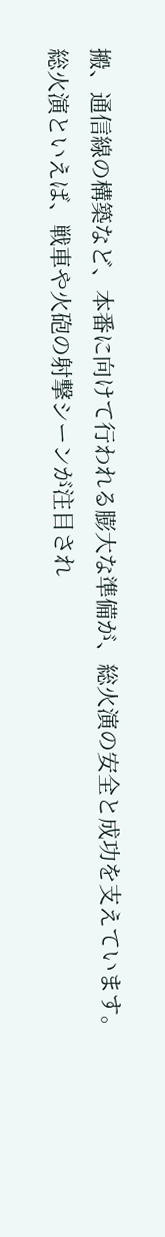搬、通信線の構築など、本番に向けて行われる膨大な準備が、総火演の安全と成功を支えています。
総火演といえば、戦車や火砲の射撃シーンが注目され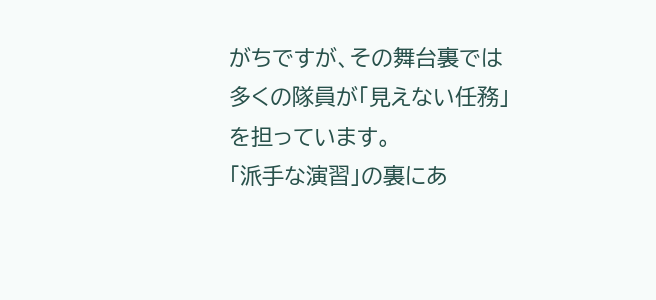がちですが、その舞台裏では多くの隊員が「見えない任務」を担っています。
「派手な演習」の裏にあ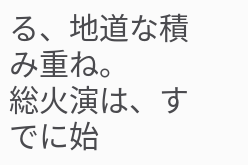る、地道な積み重ね。
総火演は、すでに始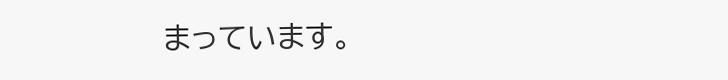まっています。